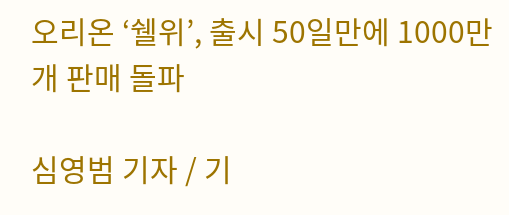오리온 ‘쉘위’, 출시 50일만에 1000만개 판매 돌파

심영범 기자 / 기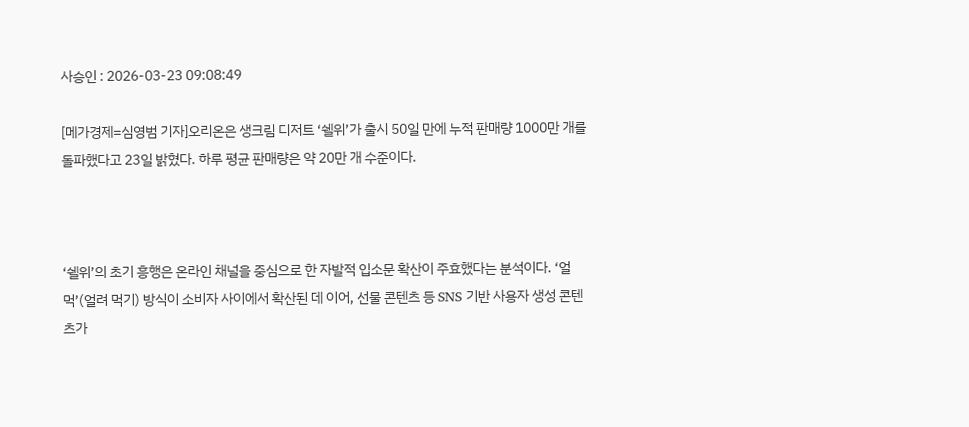사승인 : 2026-03-23 09:08:49

[메가경제=심영범 기자]오리온은 생크림 디저트 ‘쉘위’가 출시 50일 만에 누적 판매량 1000만 개를 돌파했다고 23일 밝혔다. 하루 평균 판매량은 약 20만 개 수준이다.



‘쉘위’의 초기 흥행은 온라인 채널을 중심으로 한 자발적 입소문 확산이 주효했다는 분석이다. ‘얼먹’(얼려 먹기) 방식이 소비자 사이에서 확산된 데 이어, 선물 콘텐츠 등 SNS 기반 사용자 생성 콘텐츠가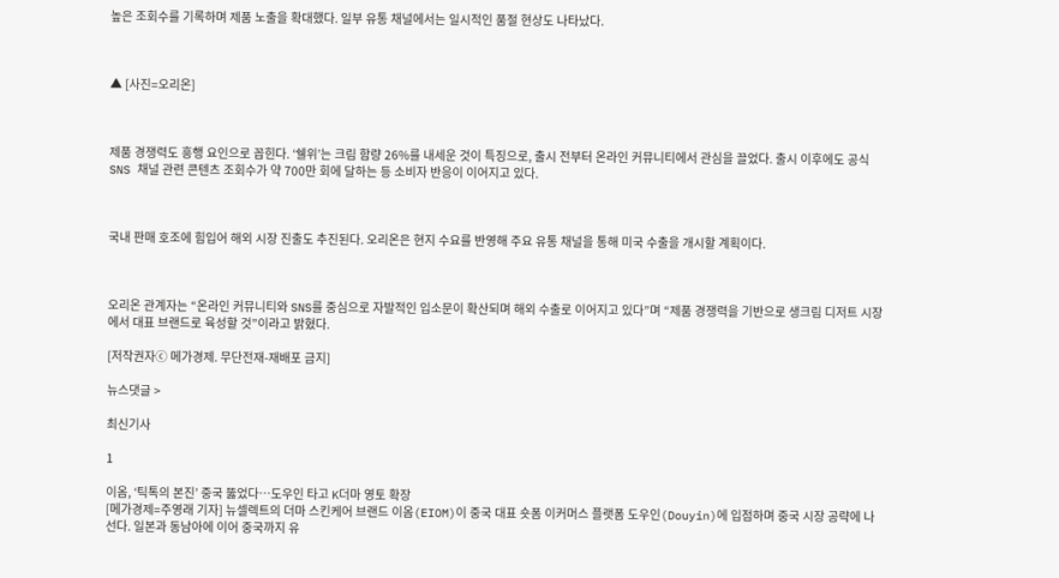높은 조회수를 기록하며 제품 노출을 확대했다. 일부 유통 채널에서는 일시적인 품절 현상도 나타났다.



▲ [사진=오리온]



제품 경쟁력도 흥행 요인으로 꼽힌다. ‘쉘위’는 크림 함량 26%를 내세운 것이 특징으로, 출시 전부터 온라인 커뮤니티에서 관심을 끌었다. 출시 이후에도 공식 SNS 채널 관련 콘텐츠 조회수가 약 700만 회에 달하는 등 소비자 반응이 이어지고 있다.



국내 판매 호조에 힘입어 해외 시장 진출도 추진된다. 오리온은 현지 수요를 반영해 주요 유통 채널을 통해 미국 수출을 개시할 계획이다.



오리온 관계자는 “온라인 커뮤니티와 SNS를 중심으로 자발적인 입소문이 확산되며 해외 수출로 이어지고 있다”며 “제품 경쟁력을 기반으로 생크림 디저트 시장에서 대표 브랜드로 육성할 것”이라고 밝혔다.

[저작권자ⓒ 메가경제. 무단전재-재배포 금지]

뉴스댓글 >

최신기사

1

이옴, ‘틱톡의 본진’ 중국 뚫었다…도우인 타고 K더마 영토 확장
[메가경제=주영래 기자] 뉴셀렉트의 더마 스킨케어 브랜드 이옴(EIOM)이 중국 대표 숏폼 이커머스 플랫폼 도우인(Douyin)에 입점하며 중국 시장 공략에 나선다. 일본과 동남아에 이어 중국까지 유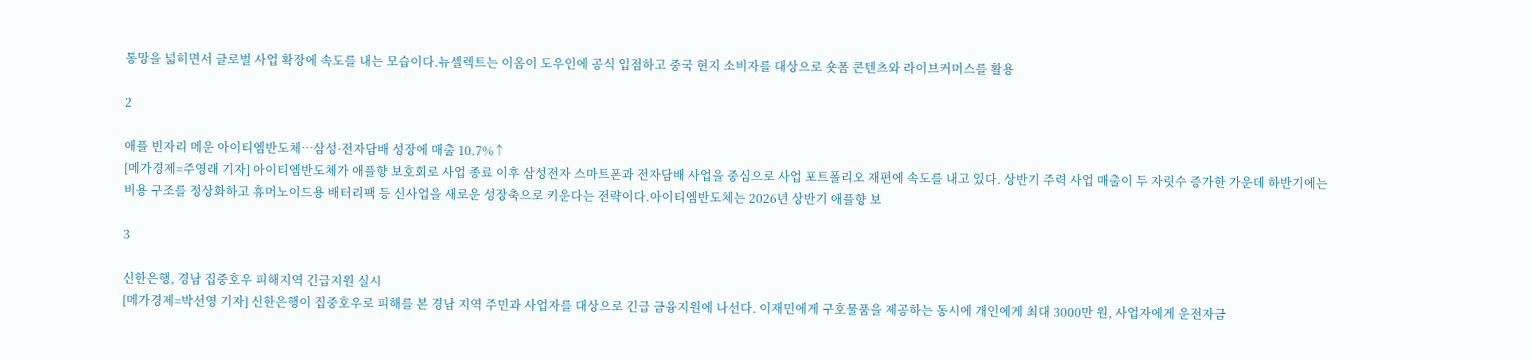통망을 넓히면서 글로벌 사업 확장에 속도를 내는 모습이다.뉴셀렉트는 이옴이 도우인에 공식 입점하고 중국 현지 소비자를 대상으로 숏폼 콘텐츠와 라이브커머스를 활용

2

애플 빈자리 메운 아이티엠반도체…삼성·전자담배 성장에 매출 10.7%↑
[메가경제=주영래 기자] 아이티엠반도체가 애플향 보호회로 사업 종료 이후 삼성전자 스마트폰과 전자담배 사업을 중심으로 사업 포트폴리오 재편에 속도를 내고 있다. 상반기 주력 사업 매출이 두 자릿수 증가한 가운데 하반기에는 비용 구조를 정상화하고 휴머노이드용 배터리팩 등 신사업을 새로운 성장축으로 키운다는 전략이다.아이티엠반도체는 2026년 상반기 애플향 보

3

신한은행, 경남 집중호우 피해지역 긴급지원 실시
[메가경제=박선영 기자] 신한은행이 집중호우로 피해를 본 경남 지역 주민과 사업자를 대상으로 긴급 금융지원에 나선다. 이재민에게 구호물품을 제공하는 동시에 개인에게 최대 3000만 원, 사업자에게 운전자금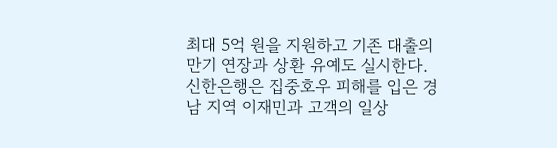최대 5억 원을 지원하고 기존 대출의 만기 연장과 상환 유예도 실시한다.신한은행은 집중호우 피해를 입은 경남 지역 이재민과 고객의 일상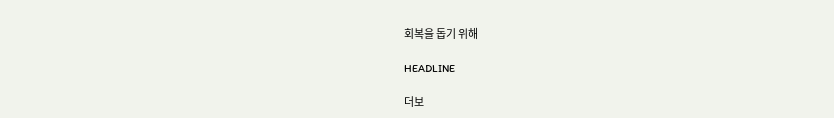회복을 돕기 위해

HEADLINE

더보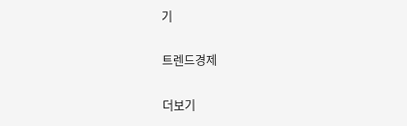기

트렌드경제

더보기